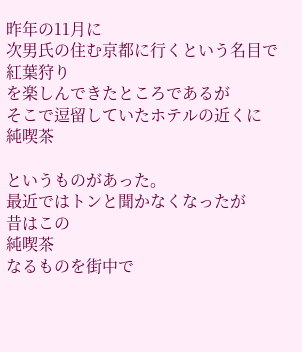昨年の11月に
次男氏の住む京都に行くという名目で
紅葉狩り
を楽しんできたところであるが
そこで逗留していたホテルの近くに
純喫茶

というものがあった。
最近ではトンと聞かなくなったが
昔はこの
純喫茶
なるものを街中で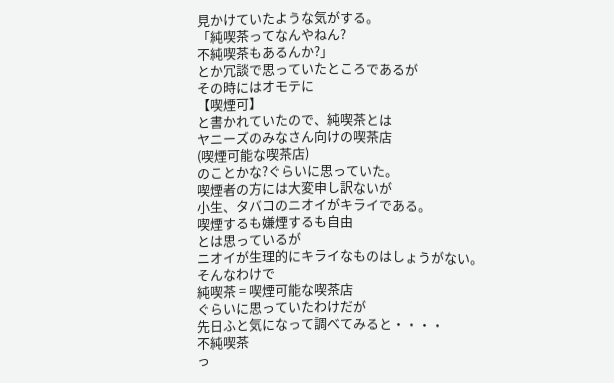見かけていたような気がする。
「純喫茶ってなんやねん?
不純喫茶もあるんか?」
とか冗談で思っていたところであるが
その時にはオモテに
【喫煙可】
と書かれていたので、純喫茶とは
ヤニーズのみなさん向けの喫茶店
(喫煙可能な喫茶店)
のことかな?ぐらいに思っていた。
喫煙者の方には大変申し訳ないが
小生、タバコのニオイがキライである。
喫煙するも嫌煙するも自由
とは思っているが
ニオイが生理的にキライなものはしょうがない。
そんなわけで
純喫茶 = 喫煙可能な喫茶店
ぐらいに思っていたわけだが
先日ふと気になって調べてみると・・・・
不純喫茶
っ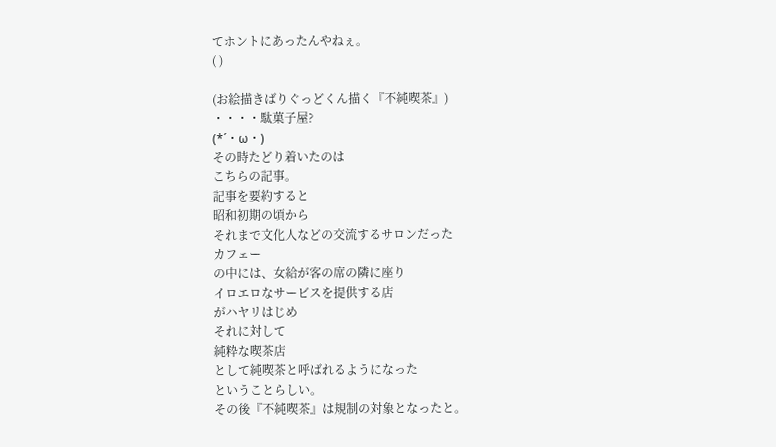てホントにあったんやねぇ。
( )

(お絵描きばりぐっどくん描く『不純喫茶』)
・・・・駄菓子屋?
(*´・ω・)
その時たどり着いたのは
こちらの記事。
記事を要約すると
昭和初期の頃から
それまで文化人などの交流するサロンだった
カフェー
の中には、女給が客の席の隣に座り
イロエロなサービスを提供する店
がハヤリはじめ
それに対して
純粋な喫茶店
として純喫茶と呼ばれるようになった
ということらしい。
その後『不純喫茶』は規制の対象となったと。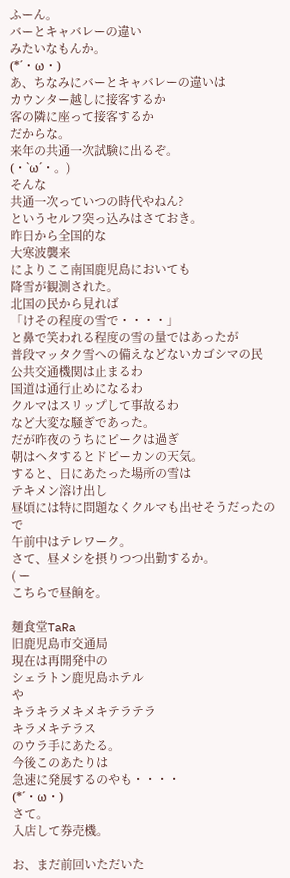ふーん。
バーとキャバレーの違い
みたいなもんか。
(*´・ω・)
あ、ちなみにバーとキャバレーの違いは
カウンター越しに接客するか
客の隣に座って接客するか
だからな。
来年の共通一次試験に出るぞ。
(・`ω´・。)
そんな
共通一次っていつの時代やねん?
というセルフ突っ込みはさておき。
昨日から全国的な
大寒波襲来
によりここ南国鹿児島においても
降雪が観測された。
北国の民から見れば
「けその程度の雪で・・・・」
と鼻で笑われる程度の雪の量ではあったが
普段マッタク雪への備えなどないカゴシマの民
公共交通機関は止まるわ
国道は通行止めになるわ
クルマはスリップして事故るわ
など大変な騒ぎであった。
だが昨夜のうちにピークは過ぎ
朝はヘタするとドピーカンの天気。
すると、日にあたった場所の雪は
テキメン溶け出し
昼頃には特に問題なくクルマも出せそうだったので
午前中はテレワーク。
さて、昼メシを摂りつつ出勤するか。
( ー
こちらで昼餉を。

麺食堂TaRa
旧鹿児島市交通局
現在は再開発中の
シェラトン鹿児島ホテル
や
キラキラメキメキテラテラ
キラメキテラス
のウラ手にあたる。
今後このあたりは
急速に発展するのやも・・・・
(*´・ω・)
さて。
入店して券売機。

お、まだ前回いただいた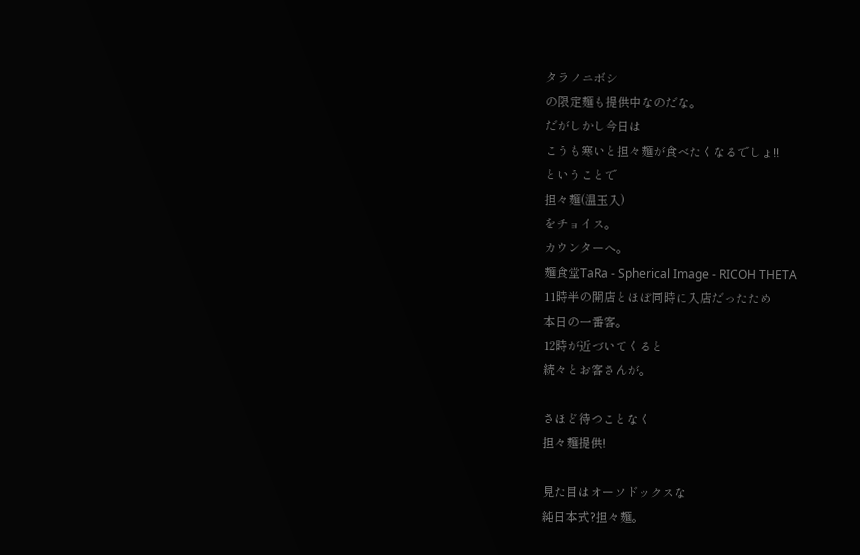タラノニボシ
の限定麺も提供中なのだな。
だがしかし今日は
こうも寒いと担々麺が食べたくなるでしょ!!
ということで
担々麺(温玉入)
をチョイス。
カウンターへ。
麺食堂TaRa - Spherical Image - RICOH THETA
11時半の開店とほぼ同時に入店だったため
本日の一番客。
12時が近づいてくると
続々とお客さんが。

さほど待つことなく
担々麺提供!

見た目はオーソドックスな
純日本式?担々麺。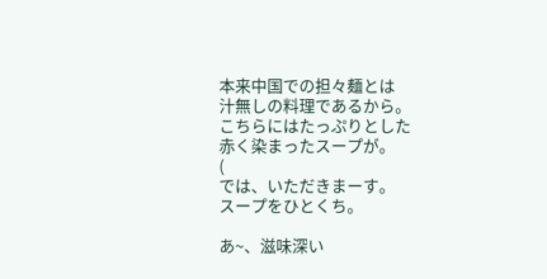本来中国での担々麺とは
汁無しの料理であるから。
こちらにはたっぷりとした
赤く染まったスープが。
(
では、いただきまーす。
スープをひとくち。

あ~、滋味深い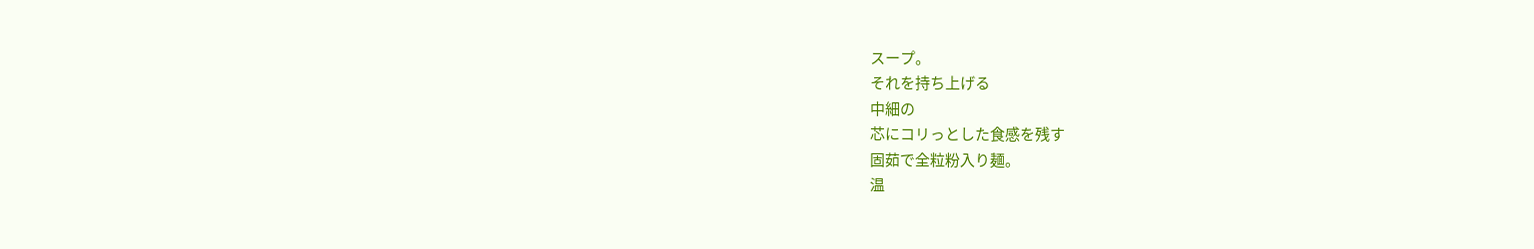スープ。
それを持ち上げる
中細の
芯にコリっとした食感を残す
固茹で全粒粉入り麺。
温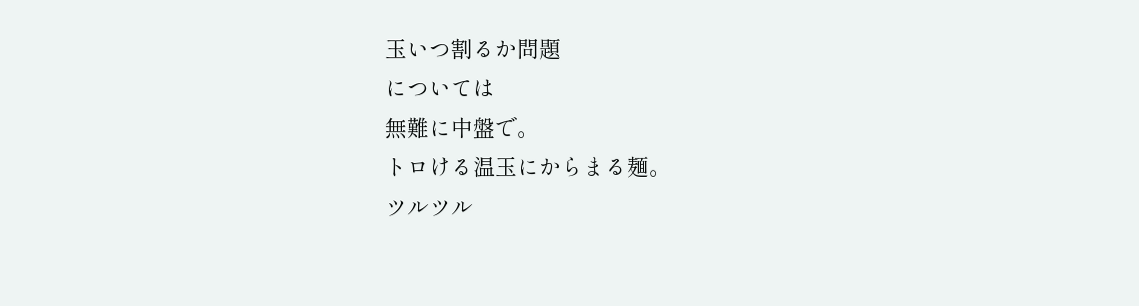玉いつ割るか問題
については
無難に中盤で。
トロける温玉にからまる麺。
ツルツル